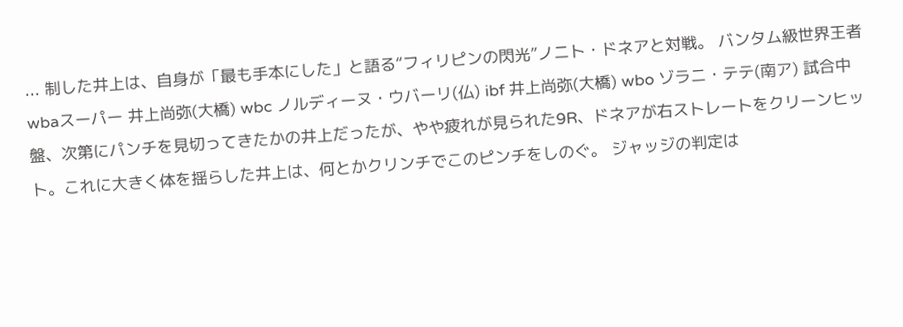... 制した井上は、自身が「最も手本にした」と語る“フィリピンの閃光”ノニト・ドネアと対戦。 バンタム級世界王者 wbaスーパー 井上尚弥(大橋) wbc ノルディーヌ・ウバーリ(仏) ibf 井上尚弥(大橋) wbo ゾラニ・テテ(南ア) 試合中盤、次第にパンチを見切ってきたかの井上だったが、やや疲れが見られた9R、ドネアが右ストレートをクリーンヒット。これに大きく体を揺らした井上は、何とかクリンチでこのピンチをしのぐ。 ジャッジの判定は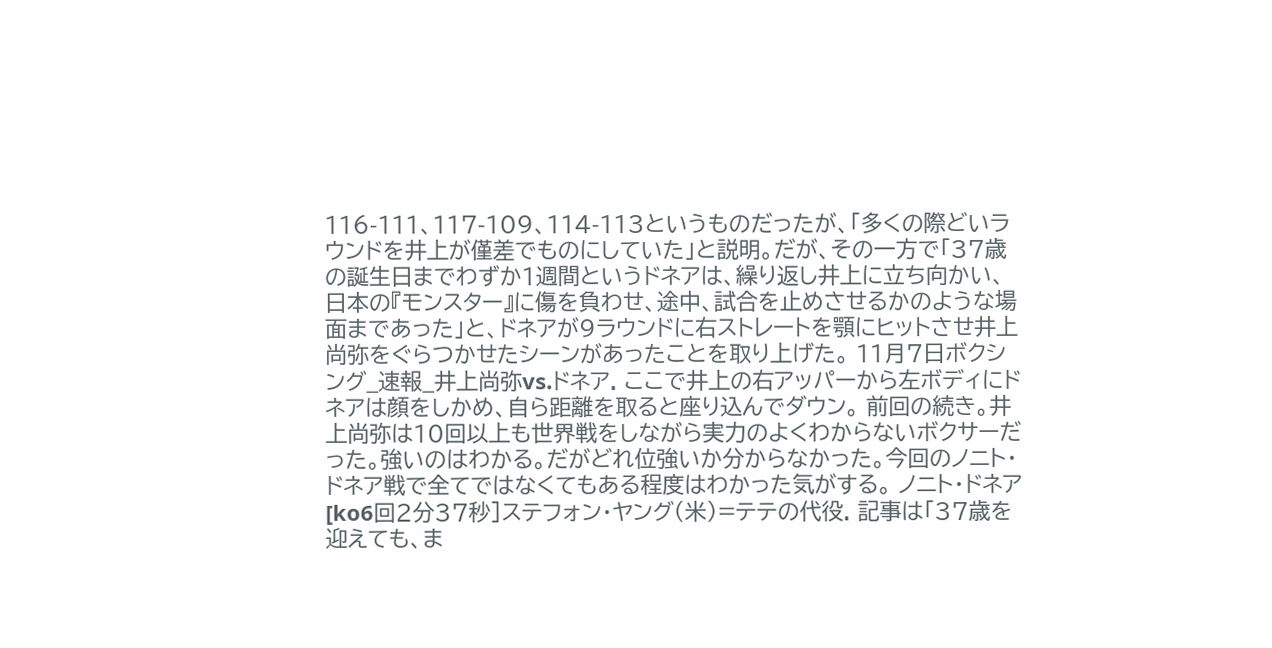116-111、117-109、114-113というものだったが、「多くの際どいラウンドを井上が僅差でものにしていた」と説明。だが、その一方で「37歳の誕生日までわずか1週間というドネアは、繰り返し井上に立ち向かい、日本の『モンスター』に傷を負わせ、途中、試合を止めさせるかのような場面まであった」と、ドネアが9ラウンドに右ストレートを顎にヒットさせ井上尚弥をぐらつかせたシーンがあったことを取り上げた。 11月7日ボクシング_速報_井上尚弥vs.ドネア. ここで井上の右アッパーから左ボディにドネアは顔をしかめ、自ら距離を取ると座り込んでダウン。 前回の続き。井上尚弥は10回以上も世界戦をしながら実力のよくわからないボクサーだった。強いのはわかる。だがどれ位強いか分からなかった。今回のノニト・ドネア戦で全てではなくてもある程度はわかった気がする。 ノニト・ドネア[ko6回2分37秒]ステフォン・ヤング(米)=テテの代役. 記事は「37歳を迎えても、ま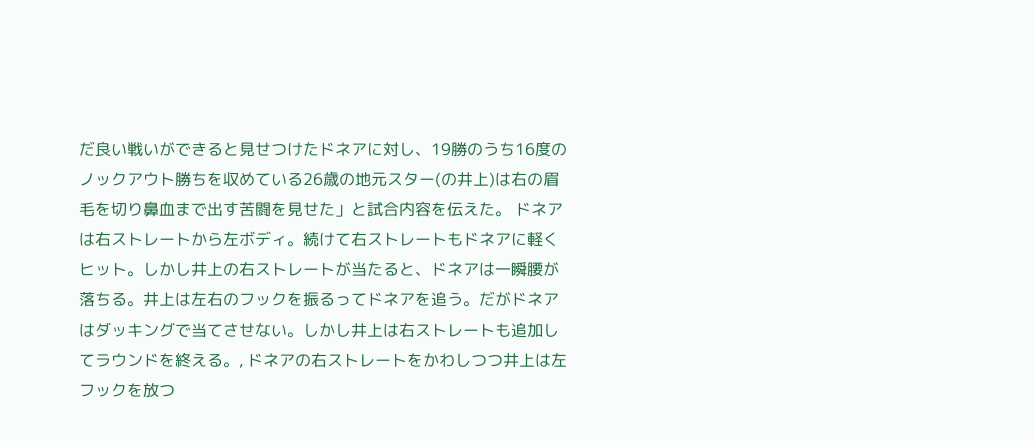だ良い戦いができると見せつけたドネアに対し、19勝のうち16度のノックアウト勝ちを収めている26歳の地元スター(の井上)は右の眉毛を切り鼻血まで出す苦闘を見せた」と試合内容を伝えた。 ドネアは右ストレートから左ボディ。続けて右ストレートもドネアに軽くヒット。しかし井上の右ストレートが当たると、ドネアは一瞬腰が落ちる。井上は左右のフックを振るってドネアを追う。だがドネアはダッキングで当てさせない。しかし井上は右ストレートも追加してラウンドを終える。, ドネアの右ストレートをかわしつつ井上は左フックを放つ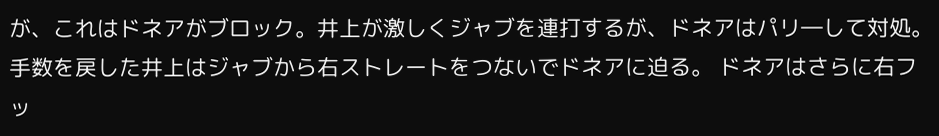が、これはドネアがブロック。井上が激しくジャブを連打するが、ドネアはパリ―して対処。手数を戻した井上はジャブから右ストレートをつないでドネアに迫る。 ドネアはさらに右フッ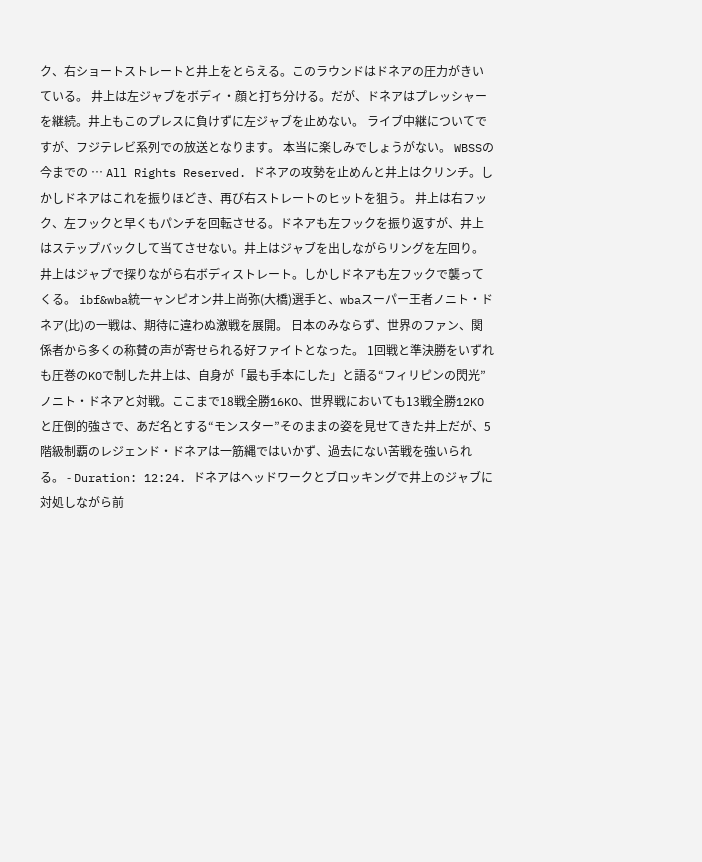ク、右ショートストレートと井上をとらえる。このラウンドはドネアの圧力がきいている。 井上は左ジャブをボディ・顔と打ち分ける。だが、ドネアはプレッシャーを継続。井上もこのプレスに負けずに左ジャブを止めない。 ライブ中継についてですが、フジテレビ系列での放送となります。 本当に楽しみでしょうがない。 WBSSの今までの … All Rights Reserved. ドネアの攻勢を止めんと井上はクリンチ。しかしドネアはこれを振りほどき、再び右ストレートのヒットを狙う。 井上は右フック、左フックと早くもパンチを回転させる。ドネアも左フックを振り返すが、井上はステップバックして当てさせない。井上はジャブを出しながらリングを左回り。井上はジャブで探りながら右ボディストレート。しかしドネアも左フックで襲ってくる。 ibf&wba統一ャンピオン井上尚弥(大橋)選手と、wbaスーパー王者ノニト・ドネア(比)の一戦は、期待に違わぬ激戦を展開。 日本のみならず、世界のファン、関係者から多くの称賛の声が寄せられる好ファイトとなった。 1回戦と準決勝をいずれも圧巻のKOで制した井上は、自身が「最も手本にした」と語る“フィリピンの閃光”ノニト・ドネアと対戦。ここまで18戦全勝16KO、世界戦においても13戦全勝12KOと圧倒的強さで、あだ名とする“モンスター”そのままの姿を見せてきた井上だが、5階級制覇のレジェンド・ドネアは一筋縄ではいかず、過去にない苦戦を強いられる。 - Duration: 12:24. ドネアはヘッドワークとブロッキングで井上のジャブに対処しながら前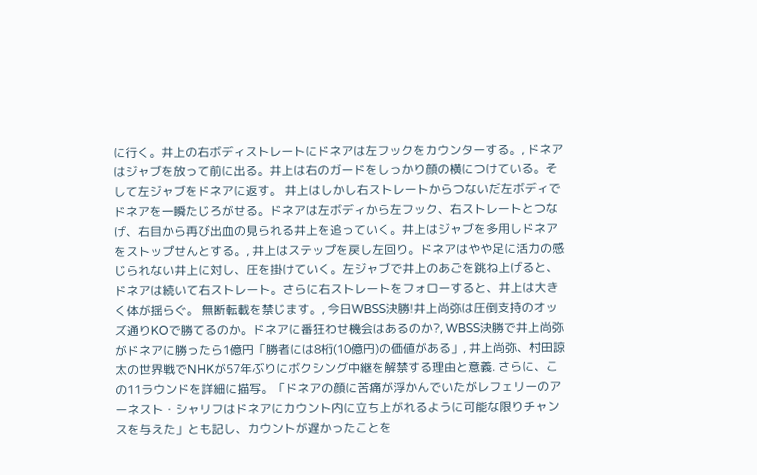に行く。井上の右ボディストレートにドネアは左フックをカウンターする。, ドネアはジャブを放って前に出る。井上は右のガードをしっかり顔の横につけている。そして左ジャブをドネアに返す。 井上はしかし右ストレートからつないだ左ボディでドネアを一瞬たじろがせる。ドネアは左ボディから左フック、右ストレートとつなげ、右目から再び出血の見られる井上を追っていく。井上はジャブを多用しドネアをストップせんとする。, 井上はステップを戻し左回り。ドネアはやや足に活力の感じられない井上に対し、圧を掛けていく。左ジャブで井上のあごを跳ね上げると、ドネアは続いて右ストレート。さらに右ストレートをフォローすると、井上は大きく体が揺らぐ。 無断転載を禁じます。, 今日WBSS決勝!井上尚弥は圧倒支持のオッズ通りKOで勝てるのか。ドネアに番狂わせ機会はあるのか?, WBSS決勝で井上尚弥がドネアに勝ったら1億円「勝者には8桁(10億円)の価値がある」, 井上尚弥、村田諒太の世界戦でNHKが57年ぶりにボクシング中継を解禁する理由と意義. さらに、この11ラウンドを詳細に描写。「ドネアの顔に苦痛が浮かんでいたがレフェリーのアーネスト・シャリフはドネアにカウント内に立ち上がれるように可能な限りチャンスを与えた」とも記し、カウントが遅かったことを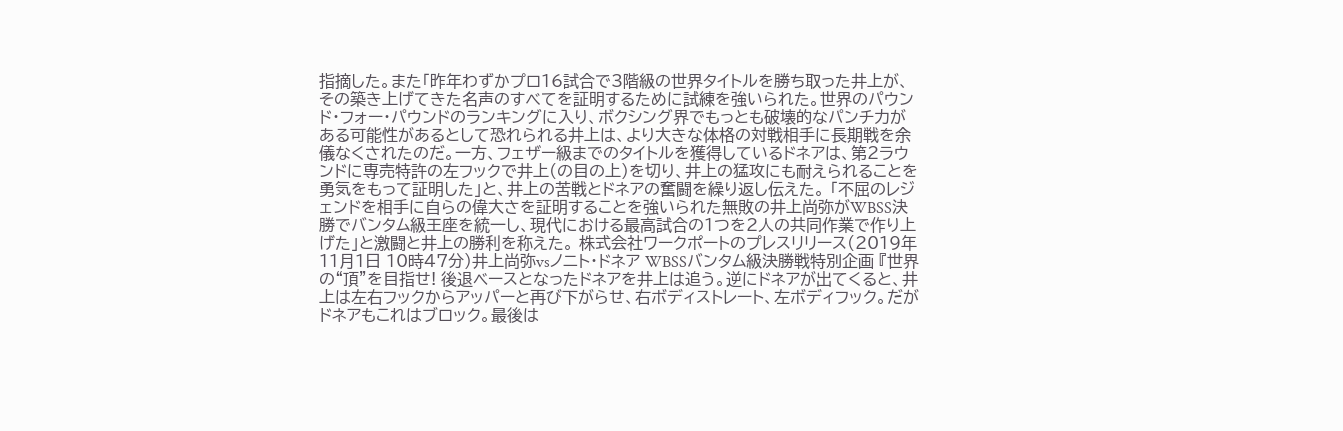指摘した。また「昨年わずかプロ16試合で3階級の世界タイトルを勝ち取った井上が、その築き上げてきた名声のすべてを証明するために試練を強いられた。世界のパウンド・フォー・パウンドのランキングに入り、ボクシング界でもっとも破壊的なパンチ力がある可能性があるとして恐れられる井上は、より大きな体格の対戦相手に長期戦を余儀なくされたのだ。一方、フェザー級までのタイトルを獲得しているドネアは、第2ラウンドに専売特許の左フックで井上(の目の上)を切り、井上の猛攻にも耐えられることを勇気をもって証明した」と、井上の苦戦とドネアの奮闘を繰り返し伝えた。 「不屈のレジェンドを相手に自らの偉大さを証明することを強いられた無敗の井上尚弥がWBSS決勝でバンタム級王座を統一し、現代における最高試合の1つを2人の共同作業で作り上げた」と激闘と井上の勝利を称えた。 株式会社ワークポートのプレスリリース(2019年11月1日 10時47分)井上尚弥vsノニト・ドネア WBSSバンタム級決勝戦特別企画 『世界の“頂”を目指せ! 後退ベースとなったドネアを井上は追う。逆にドネアが出てくると、井上は左右フックからアッパーと再び下がらせ、右ボディストレート、左ボディフック。だがドネアもこれはブロック。最後は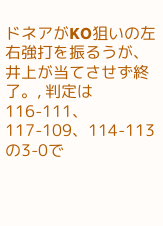ドネアがKO狙いの左右強打を振るうが、井上が当てさせず終了。, 判定は116-111、117-109、114-113の3-0で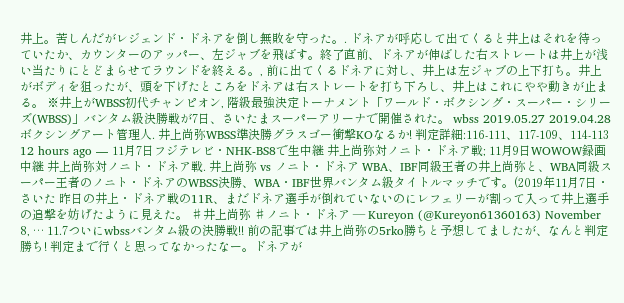井上。苦しんだがレジェンド・ドネアを倒し無敗を守った。. ドネアが呼応して出てくると井上はそれを待っていたか、カウンターのアッパー、左ジャブを飛ばす。終了直前、ドネアが伸ばした右ストレートは井上が浅い当たりにとどまらせてラウンドを終える。, 前に出てくるドネアに対し、井上は左ジャブの上下打ち。井上がボディを狙ったが、頭を下げたところをドネアは右ストレートを打ち下ろし、井上はこれにやや動きが止まる。 ※井上がWBSS初代チャンピオン, 階級最強決定トーナメント「ワールド・ボクシング・スーパー・シリーズ(WBSS)」バンタム級決勝戦が7日、さいたまスーパーアリーナで開催された。 wbss 2019.05.27 2019.04.28 ボクシングアート管理人. 井上尚弥WBSS準決勝グラスゴー衝撃KOなるか! 判定詳細:116-111、117-109、114-113 12 hours ago — 11月7日フジテレビ・NHK-BS8で生中継 井上尚弥対ノニト・ドネア戦; 11月9日WOWOW録画中継 井上尚弥対ノニト・ドネア戦. 井上尚弥 vs ノニト・ドネア WBA、IBF同級王者の井上尚弥と、WBA同級スーパー王者のノニト・ドネアのWBSS決勝、WBA・IBF世界バンタム級タイトルマッチです。(2019年11月7日・さいた 昨日の井上・ドネア戦の11R、まだドネア選手が倒れていないのにレフェリーが割って入って井上選手の追撃を妨げたように見えた。 ♯井上尚弥 ♯ノニト・ドネア — Kureyon (@Kureyon61360163) November 8, … 11.7ついにwbssバンタム級の決勝戦!! 前の記事では井上尚弥の5rko勝ちと予想してましたが、なんと判定勝ち! 判定まで行くと思ってなかったなー。ドネアが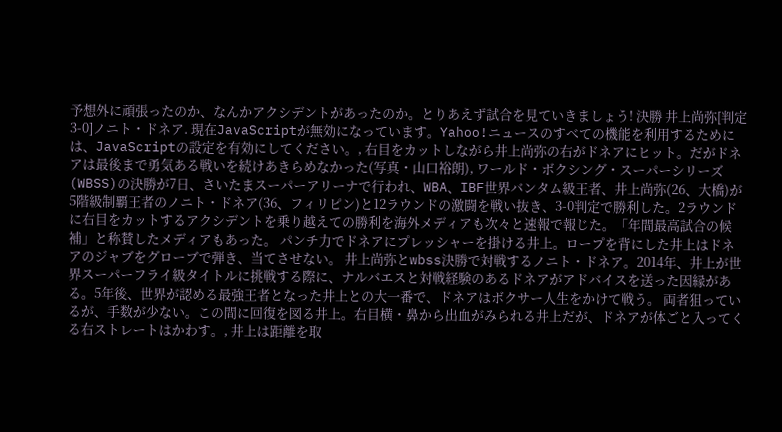予想外に頑張ったのか、なんかアクシデントがあったのか。とりあえず試合を見ていきましょう! 決勝 井上尚弥[判定3-0]ノニト・ドネア. 現在JavaScriptが無効になっています。Yahoo!ニュースのすべての機能を利用するためには、JavaScriptの設定を有効にしてください。, 右目をカットしながら井上尚弥の右がドネアにヒット。だがドネアは最後まで勇気ある戦いを続けあきらめなかった(写真・山口裕朗), ワールド・ボクシング・スーパーシリーズ(WBSS)の決勝が7日、さいたまスーパーアリーナで行われ、WBA、IBF世界バンタム級王者、井上尚弥(26、大橋)が5階級制覇王者のノニト・ドネア(36、フィリピン)と12ラウンドの激闘を戦い抜き、3-0判定で勝利した。2ラウンドに右目をカットするアクシデントを乗り越えての勝利を海外メディアも次々と速報で報じた。「年間最高試合の候補」と称賛したメディアもあった。 パンチ力でドネアにプレッシャーを掛ける井上。ロープを背にした井上はドネアのジャブをグローブで弾き、当てさせない。 井上尚弥とwbss決勝で対戦するノニト・ドネア。2014年、井上が世界スーパーフライ級タイトルに挑戦する際に、ナルバエスと対戦経験のあるドネアがアドバイスを送った因縁がある。5年後、世界が認める最強王者となった井上との大一番で、ドネアはボクサー人生をかけて戦う。 両者狙っているが、手数が少ない。この間に回復を図る井上。右目横・鼻から出血がみられる井上だが、ドネアが体ごと入ってくる右ストレートはかわす。, 井上は距離を取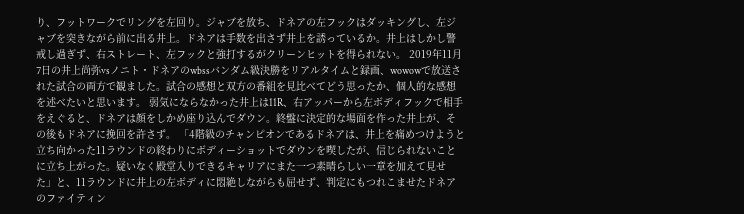り、フットワークでリングを左回り。ジャブを放ち、ドネアの左フックはダッキングし、左ジャブを突きながら前に出る井上。ドネアは手数を出さず井上を誘っているか。井上はしかし警戒し過ぎず、右ストレート、左フックと強打するがクリーンヒットを得られない。 2019年11月7日の井上尚弥vsノニト・ドネアのwbssバンダム級決勝をリアルタイムと録画、wowowで放送された試合の両方で観ました。試合の感想と双方の番組を見比べてどう思ったか、個人的な感想を述べたいと思います。 弱気にならなかった井上は11R、右アッパーから左ボディフックで相手をえぐると、ドネアは顔をしかめ座り込んでダウン。終盤に決定的な場面を作った井上が、その後もドネアに挽回を許さず。 「4階級のチャンピオンであるドネアは、井上を痛めつけようと立ち向かった11ラウンドの終わりにボディーショットでダウンを喫したが、信じられないことに立ち上がった。疑いなく殿堂入りできるキャリアにまた一つ素晴らしい一章を加えて見せた」と、11ラウンドに井上の左ボディに悶絶しながらも屈せず、判定にもつれこませたドネアのファイティン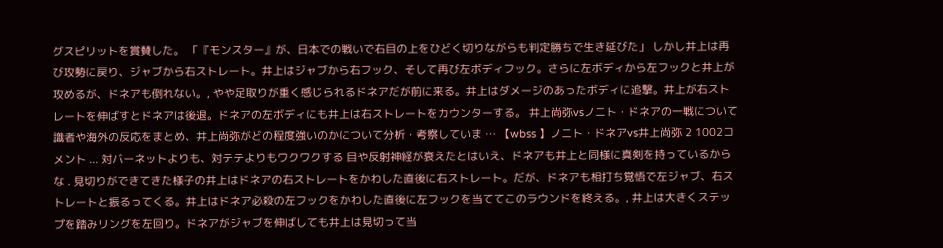グスピリットを賞賛した。 「『モンスター』が、日本での戦いで右目の上をひどく切りながらも判定勝ちで生き延びた」 しかし井上は再び攻勢に戻り、ジャブから右ストレート。井上はジャブから右フック、そして再び左ボディフック。さらに左ボディから左フックと井上が攻めるが、ドネアも倒れない。, やや足取りが重く感じられるドネアだが前に来る。井上はダメージのあったボディに追撃。井上が右ストレートを伸ばすとドネアは後退。ドネアの左ボディにも井上は右ストレートをカウンターする。 井上尚弥vsノニト・ドネアの一戦について識者や海外の反応をまとめ、井上尚弥がどの程度強いのかについて分析・考察していま … 【wbss 】ノニト・ドネアvs井上尚弥 2 1002コメント ... 対バーネットよりも、対テテよりもワクワクする 目や反射神経が衰えたとはいえ、ドネアも井上と同様に真剣を持っているからな . 見切りができてきた様子の井上はドネアの右ストレートをかわした直後に右ストレート。だが、ドネアも相打ち覚悟で左ジャブ、右ストレートと振るってくる。井上はドネア必殺の左フックをかわした直後に左フックを当ててこのラウンドを終える。, 井上は大きくステップを踏みリングを左回り。ドネアがジャブを伸ばしても井上は見切って当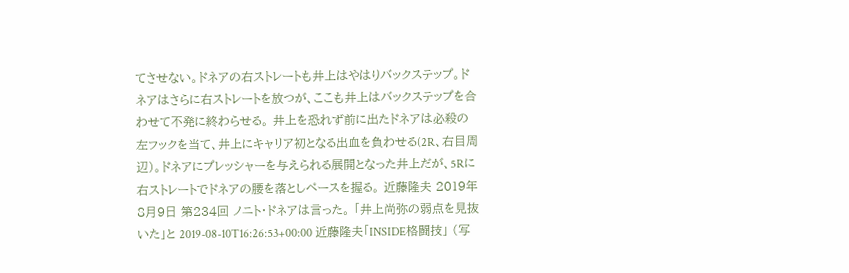てさせない。ドネアの右ストレートも井上はやはりバックステップ。ドネアはさらに右ストレートを放つが、ここも井上はバックステップを合わせて不発に終わらせる。 井上を恐れず前に出たドネアは必殺の左フックを当て、井上にキャリア初となる出血を負わせる(2R、右目周辺)。ドネアにプレッシャーを与えられる展開となった井上だが、5Rに右ストレートでドネアの腰を落としペースを握る。 近藤隆夫 2019年8月9日 第234回 ノニト・ドネアは言った。 「井上尚弥の弱点を見抜いた」と 2019-08-10T16:26:53+00:00 近藤隆夫「INSIDE格闘技」 (写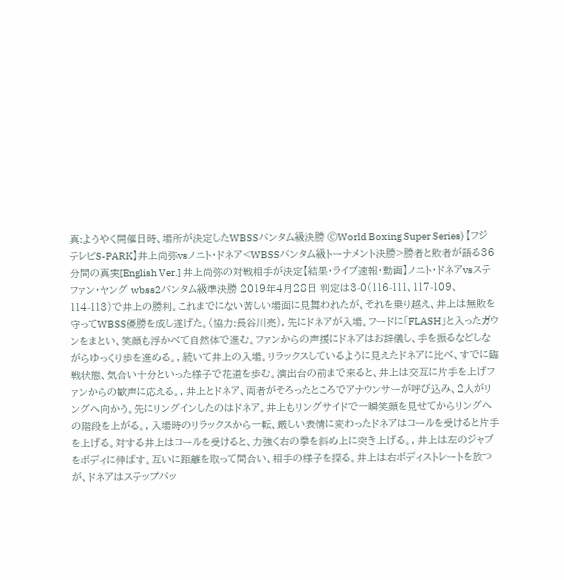真:ようやく開催日時、場所が決定したWBSSバンタム級決勝 ⓒWorld Boxing Super Series) 【フジテレビS-PARK】井上尚弥vsノニト・ドネア<WBSSバンタム級トーナメント決勝>勝者と敗者が語る36分間の真実[English Ver.] 井上尚弥の対戦相手が決定【結果・ライブ速報・動画】ノニト・ドネアvsステファン・ヤング wbss2バンタム級準決勝 2019年4月28日 判定は3-0(116-111、117-109、114-113)で井上の勝利。これまでにない苦しい場面に見舞われたが、それを乗り越え、井上は無敗を守ってWBSS優勝を成し遂げた。(協力:長谷川亮), 先にドネアが入場。フードに「FLASH」と入ったガウンをまとい、笑顔も浮かべて自然体で進む。ファンからの声援にドネアはお辞儀し、手を振るなどしながらゆっくり歩を進める。, 続いて井上の入場。リラックスしているように見えたドネアに比べ、すでに臨戦状態、気合い十分といった様子で花道を歩む。演出台の前まで来ると、井上は交互に片手を上げファンからの歓声に応える。, 井上とドネア、両者がそろったところでアナウンサーが呼び込み、2人がリングへ向かう。先にリングインしたのはドネア。井上もリングサイドで一瞬笑顔を見せてからリングへの階段を上がる。, 入場時のリラックスから一転、厳しい表情に変わったドネアはコールを受けると片手を上げる。対する井上はコールを受けると、力強く右の拳を斜め上に突き上げる。, 井上は左のジャブをボディに伸ばす。互いに距離を取って間合い、相手の様子を探る。井上は右ボディストレートを放つが、ドネアはステップバッ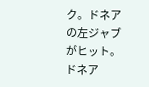ク。ドネアの左ジャブがヒット。ドネア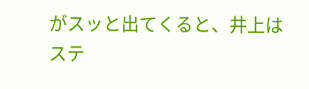がスッと出てくると、井上はステ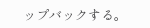ップバックする。